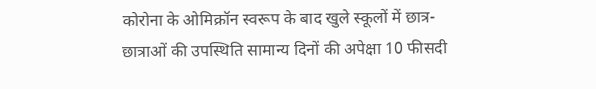कोरोना के ओमिक्रॉन स्वरूप के बाद खुले स्कूलों में छात्र-छात्राओं की उपस्थिति सामान्य दिनों की अपेक्षा 10 फीसदी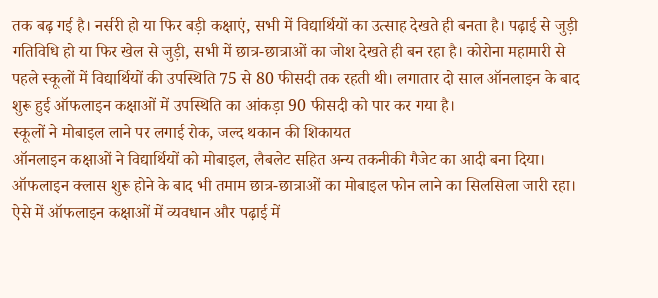तक बढ़ गई है। नर्सरी हो या फिर बड़ी कक्षाएं, सभी में विद्यार्थियों का उत्साह देखते ही बनता है। पढ़ाई से जुड़ी गतिविधि हो या फिर खेल से जुड़ी, सभी में छात्र-छात्राओं का जोश देखते ही बन रहा है। कोरोना महामारी से पहले स्कूलों में विद्यार्थियों की उपस्थिति 75 से 80 फीसदी तक रहती थी। लगातार दो साल ऑनलाइन के बाद शुरू हुई ऑफलाइन कक्षाओं में उपस्थिति का आंकड़ा 90 फीसदी को पार कर गया है।
स्कूलों ने मोबाइल लाने पर लगाई रोक, जल्द थकान की शिकायत
ऑनलाइन कक्षाओं ने विद्यार्थियों को मोबाइल, लैबलेट सहित अन्य तकनीकी गैजेट का आदी बना दिया। ऑफलाइन क्लास शुरू होने के बाद भी तमाम छात्र-छात्राओं का मोबाइल फोन लाने का सिलसिला जारी रहा। ऐसे में ऑफलाइन कक्षाओं में व्यवधान और पढ़ाई में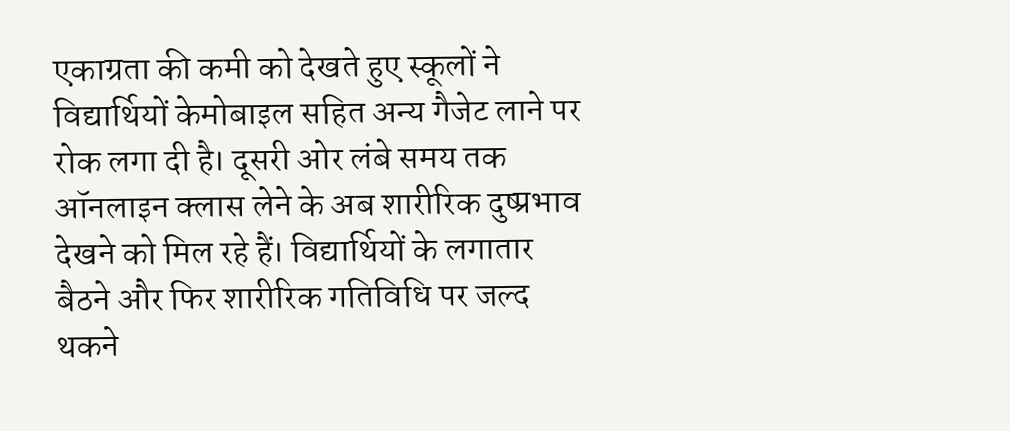एकाग्रता की कमी को देखते हुए स्कूलों ने विद्यार्थियों केमोबाइल सहित अन्य गैजेट लाने पर रोक लगा दी है। दूसरी ओर लंबे समय तक ऑनलाइन क्लास लेने के अब शारीरिक दुष्प्रभाव देखने को मिल रहे हैं। विद्यार्थियों के लगातार बैठने और फिर शारीरिक गतिविधि पर जल्द थकने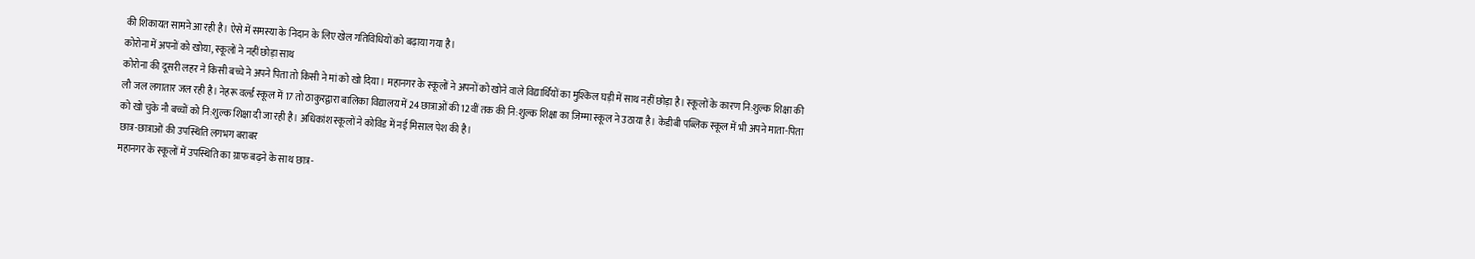की शिकायत सामने आ रही है। ऐसे में समस्या के निदान के लिए खेल गतिविधियों को बढ़ाया गया है।
कोरोना में अपनों को खोया, स्कूलों ने नहीं छोड़ा साथ
कोरोना की दूसरी लहर ने किसी बच्चे ने अपने पिता तो किसी ने मां को खो दिया। महानगर के स्कूलों ने अपनों को खोने वाले विद्यार्थियों का मुश्किल घड़ी में साथ नहीं छोड़ा है। स्कूलों के कारण नि:शुल्क शिक्षा की लौ जल लगातार जल रही है। नेहरू वर्ल्ड स्कूल में 17 तो ठाकुरद्वारा बालिका विद्यालय में 24 छात्राओं की 12वीं तक की नि:शुल्क शिक्षा का जिम्मा स्कूल ने उठाया है। केडीबी पब्लिक स्कूल में भी अपने माता-पिता को खो चुके नौ बच्चों को नि:शुल्क शिक्षा दी जा रही है। अधिकांश स्कूलों ने कोविड में नई मिसाल पेश की है।
छात्र-छात्राओं की उपस्थिति लगभग बराबर
महानगर के स्कूलों में उपस्थिति का ग्राफ बढ़ने के साथ छात्र-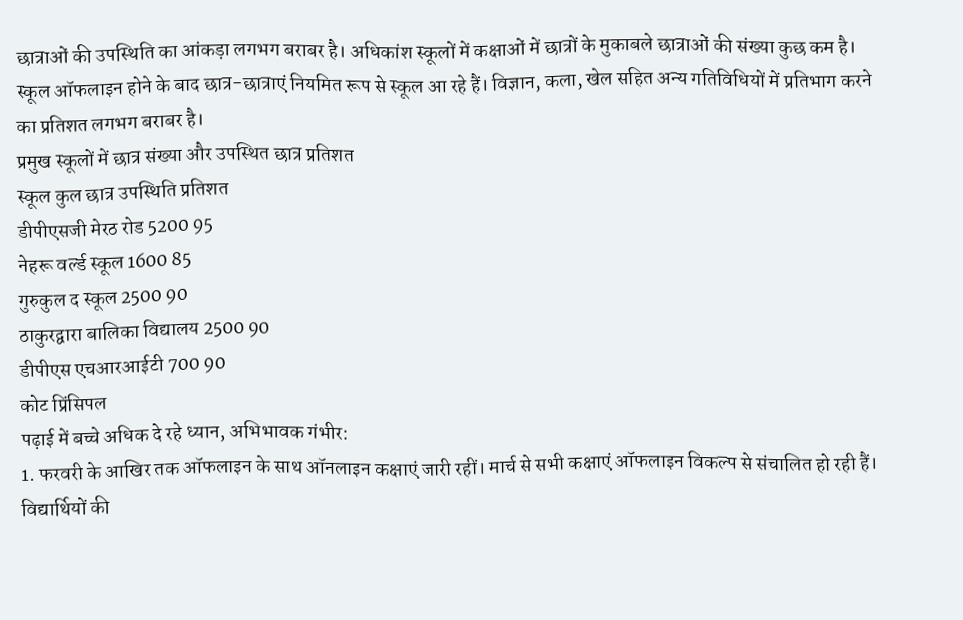छात्राओं की उपस्थिति का आंकड़ा लगभग बराबर है। अधिकांश स्कूलों में कक्षाओं में छात्रों के मुकाबले छात्राओं की संख्या कुछ कम है। स्कूल ऑफलाइन होने के बाद छात्र-छात्राएं नियमित रूप से स्कूल आ रहे हैं। विज्ञान, कला, खेल सहित अन्य गतिविधियों में प्रतिभाग करने का प्रतिशत लगभग बराबर है।
प्रमुख स्कूलों में छात्र संख्या और उपस्थित छात्र प्रतिशत
स्कूल कुल छात्र उपस्थिति प्रतिशत
डीपीएसजी मेरठ रोड 5200 95
नेहरू वर्ल्ड स्कूल 1600 85
गुरुकुल द स्कूल 2500 90
ठाकुरद्वारा बालिका विद्यालय 2500 90
डीपीएस एचआरआईटी 700 90
कोट प्रिंसिपल
पढ़ाई में बच्चे अधिक दे रहे ध्यान, अभिभावक गंभीर:
1. फरवरी के आखिर तक ऑफलाइन के साथ ऑनलाइन कक्षाएं जारी रहीं। मार्च से सभी कक्षाएं ऑफलाइन विकल्प से संचालित हो रही हैं। विद्यार्थियों की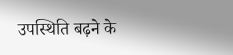उपस्थिति बढ़ने के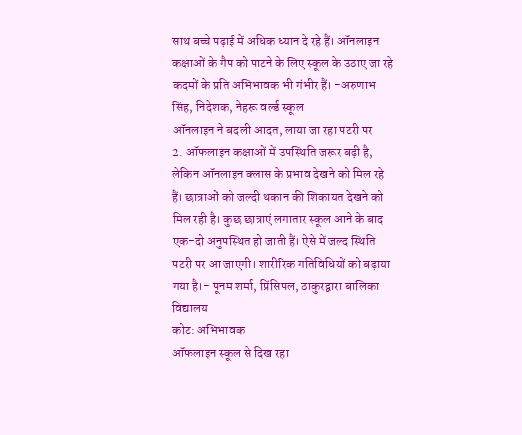साथ बच्चे पढ़ाई में अधिक ध्यान दे रहे हैं। ऑनलाइन कक्षाओं के गैप को पाटने के लिए स्कूल के उठाए जा रहे कदमों के प्रति अभिभावक भी गंभीर हैं। -अरुणाभ सिंह, निदेशक, नेहरू वर्ल्ड स्कूल
ऑनलाइन ने बदली आदत, लाया जा रहा पटरी पर
2. ऑफलाइन कक्षाओं में उपस्थिति जरूर बढ़ी है, लेकिन ऑनलाइन क्लास के प्रभाव देखने को मिल रहे हैं। छात्राओं को जल्दी थकान की शिकायत देखने को मिल रही है। कुछ छात्राएं लगातार स्कूल आने के बाद एक-दो अनुपस्थित हो जाती हैं। ऐसे में जल्द स्थिति पटरी पर आ जाएगी। शारीरिक गतिविधियों को बढ़ाया गया है।- पूनम शर्मा, प्रिंसिपल, ठाकुरद्वारा बालिका विद्यालय
कोट: अभिभावक
ऑफलाइन स्कूल से दिख रहा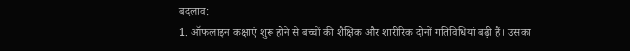बदलाव:
1. ऑफलाइन कक्षाएं शुरू होने से बच्चों की शैक्षिक और शारीरिक दोनों गतिविधियां बढ़ी हैं। उसका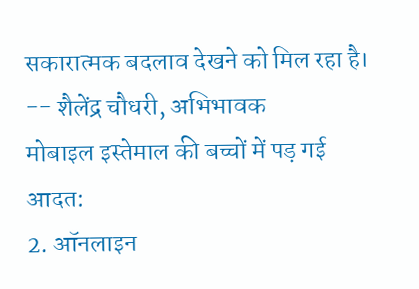सकारात्मक बदलाव देखने को मिल रहा है। -- शैलेंद्र चौधरी, अभिभावक
मोबाइल इस्तेमाल की बच्चों में पड़ गई आदत:
2. ऑनलाइन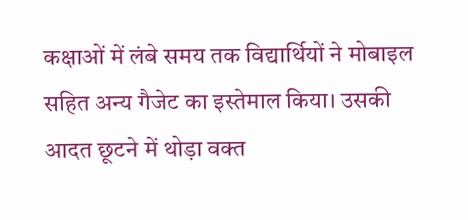कक्षाओं में लंबे समय तक विद्यार्थियों ने मोबाइल सहित अन्य गैजेट का इस्तेमाल किया। उसकी आदत छूटने में थोड़ा वक्त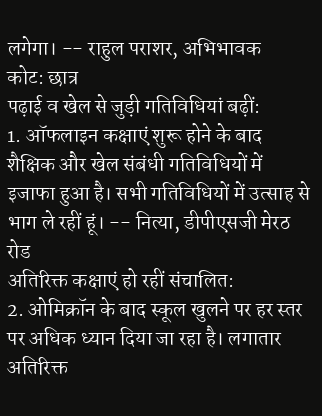लगेगा। -- राहुल पराशर, अभिभावक
कोट: छात्र
पढ़ाई व खेल से जुड़ी गतिविधियां बढ़ीं:
1. ऑफलाइन कक्षाएं शुरू होने के बाद शैक्षिक और खेल संबंधी गतिविधियों में इजाफा हुआ है। सभी गतिविधियों में उत्साह से भाग ले रहीं हूं। -- नित्या, डीपीएसजी मेरठ रोड
अतिरिक्त कक्षाएं हो रहीं संचालित:
2. ओमिक्रॉन के बाद स्कूल खुलने पर हर स्तर पर अधिक ध्यान दिया जा रहा है। लगातार अतिरिक्त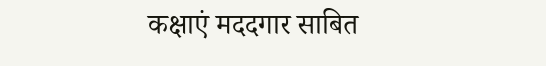कक्षाएं मददगार साबित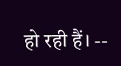हो रही हैं। --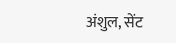अंशुल, सेंट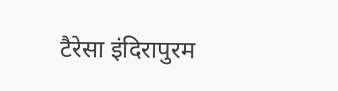टैरेसा इंदिरापुरम